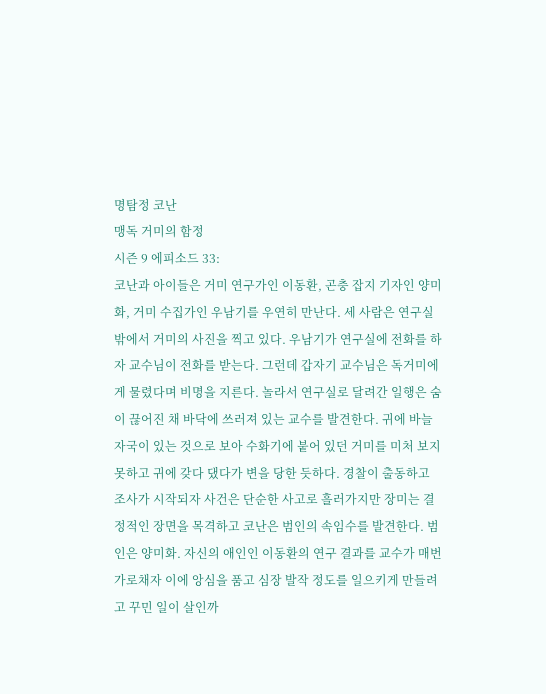명탐정 코난
맹독 거미의 함정
시즌 9 에피소드 33:
코난과 아이들은 거미 연구가인 이동환, 곤충 잡지 기자인 양미화, 거미 수집가인 우남기를 우연히 만난다. 세 사람은 연구실 밖에서 거미의 사진을 찍고 있다. 우남기가 연구실에 전화를 하자 교수님이 전화를 받는다. 그런데 갑자기 교수님은 독거미에게 물렸다며 비명을 지른다. 놀라서 연구실로 달려간 일행은 숨이 끊어진 채 바닥에 쓰러져 있는 교수를 발견한다. 귀에 바늘 자국이 있는 것으로 보아 수화기에 붙어 있던 거미를 미처 보지 못하고 귀에 갖다 댔다가 변을 당한 듯하다. 경찰이 출동하고 조사가 시작되자 사건은 단순한 사고로 흘러가지만 장미는 결정적인 장면을 목격하고 코난은 범인의 속임수를 발견한다. 범인은 양미화. 자신의 애인인 이동환의 연구 결과를 교수가 매번 가로채자 이에 앙심을 품고 심장 발작 정도를 일으키게 만들려고 꾸민 일이 살인까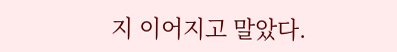지 이어지고 말았다.